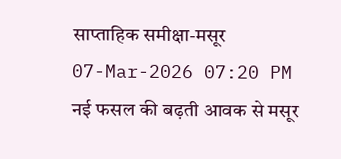साप्ताहिक समीक्षा-मसूर
07-Mar-2026 07:20 PM
नई फसल की बढ़ती आवक से मसूर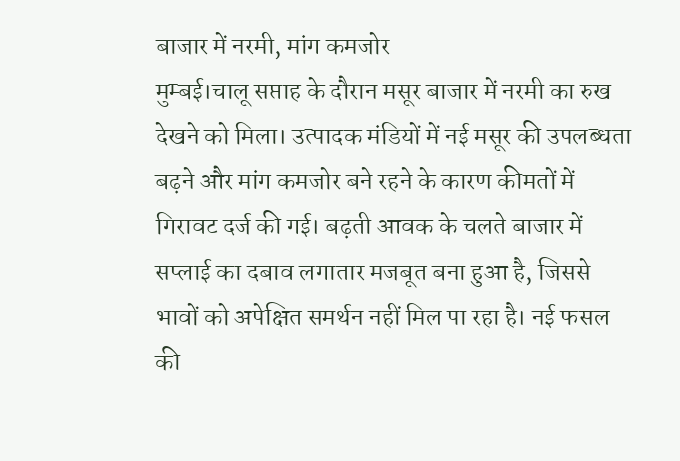बाजार में नरमी, मांग कमजोर
मुम्बई।चालू सप्ताह के दौरान मसूर बाजार में नरमी का रुख देखने को मिला। उत्पादक मंडियों में नई मसूर की उपलब्धता बढ़ने और मांग कमजोर बने रहने के कारण कीमतों में गिरावट दर्ज की गई। बढ़ती आवक के चलते बाजार में सप्लाई का दबाव लगातार मजबूत बना हुआ है, जिससे भावों को अपेक्षित समर्थन नहीं मिल पा रहा है। नई फसल की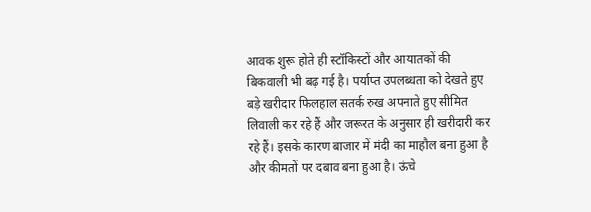आवक शुरू होते ही स्टॉकिस्टों और आयातकों की बिकवाली भी बढ़ गई है। पर्याप्त उपलब्धता को देखते हुए बड़े खरीदार फिलहाल सतर्क रुख अपनाते हुए सीमित लिवाली कर रहे हैं और जरूरत के अनुसार ही खरीदारी कर रहे हैं। इसके कारण बाजार में मंदी का माहौल बना हुआ है और कीमतों पर दबाव बना हुआ है। ऊंचे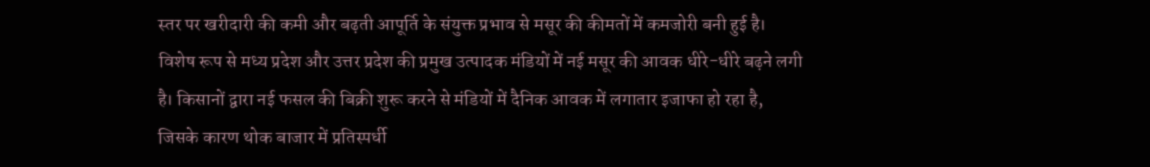स्तर पर खरीदारी की कमी और बढ़ती आपूर्ति के संयुक्त प्रभाव से मसूर की कीमतों में कमजोरी बनी हुई है। विशेष रूप से मध्य प्रदेश और उत्तर प्रदेश की प्रमुख उत्पादक मंडियों में नई मसूर की आवक धीरे-धीरे बढ़ने लगी है। किसानों द्वारा नई फसल की बिक्री शुरू करने से मंडियों में दैनिक आवक में लगातार इजाफा हो रहा है, जिसके कारण थोक बाजार में प्रतिस्पर्धी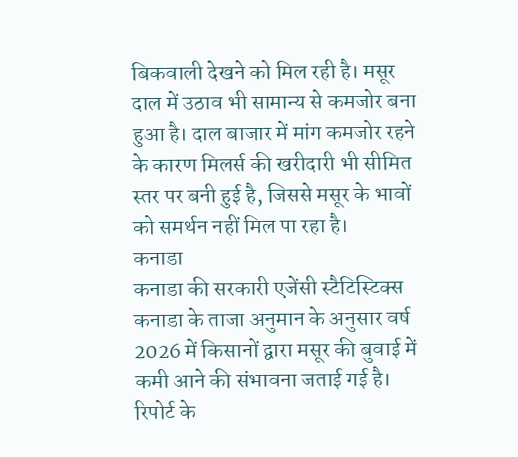बिकवाली देखने को मिल रही है। मसूर दाल में उठाव भी सामान्य से कमजोर बना हुआ है। दाल बाजार में मांग कमजोर रहने के कारण मिलर्स की खरीदारी भी सीमित स्तर पर बनी हुई है, जिससे मसूर के भावों को समर्थन नहीं मिल पा रहा है।
कनाडा
कनाडा की सरकारी एजेंसी स्टैटिस्टिक्स कनाडा के ताजा अनुमान के अनुसार वर्ष 2026 में किसानों द्वारा मसूर की बुवाई में कमी आने की संभावना जताई गई है। रिपोर्ट के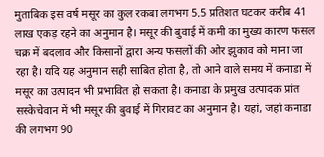मुताबिक इस वर्ष मसूर का कुल रकबा लगभग 5.5 प्रतिशत घटकर करीब 41 लाख एकड़ रहने का अनुमान है। मसूर की बुवाई में कमी का मुख्य कारण फसल चक्र में बदलाव और किसानों द्वारा अन्य फसलों की ओर झुकाव को माना जा रहा है। यदि यह अनुमान सही साबित होता है, तो आने वाले समय में कनाडा में मसूर का उत्पादन भी प्रभावित हो सकता है। कनाडा के प्रमुख उत्पादक प्रांत सस्केचेवान में भी मसूर की बुवाई में गिरावट का अनुमान है। यहां, जहां कनाडा की लगभग 90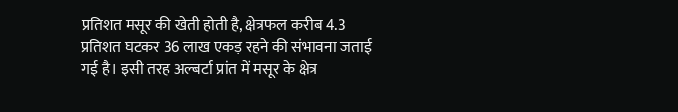प्रतिशत मसूर की खेती होती है, क्षेत्रफल करीब 4.3 प्रतिशत घटकर 36 लाख एकड़ रहने की संभावना जताई गई है। इसी तरह अल्बर्टा प्रांत में मसूर के क्षेत्र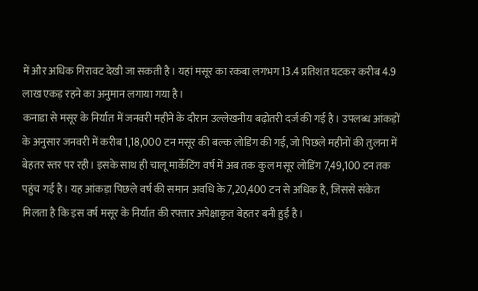में और अधिक गिरावट देखी जा सकती है। यहां मसूर का रकबा लगभग 13.4 प्रतिशत घटकर करीब 4.9 लाख एकड़ रहने का अनुमान लगाया गया है।
कनाडा से मसूर के निर्यात में जनवरी महीने के दौरान उल्लेखनीय बढ़ोतरी दर्ज की गई है। उपलब्ध आंकड़ों के अनुसार जनवरी में करीब 1,18,000 टन मसूर की बल्क लोडिंग की गई, जो पिछले महीनों की तुलना में बेहतर स्तर पर रही। इसके साथ ही चालू मार्केटिंग वर्ष में अब तक कुल मसूर लोडिंग 7,49,100 टन तक पहुंच गई है। यह आंकड़ा पिछले वर्ष की समान अवधि के 7,20,400 टन से अधिक है, जिससे संकेत मिलता है कि इस वर्ष मसूर के निर्यात की रफ्तार अपेक्षाकृत बेहतर बनी हुई है।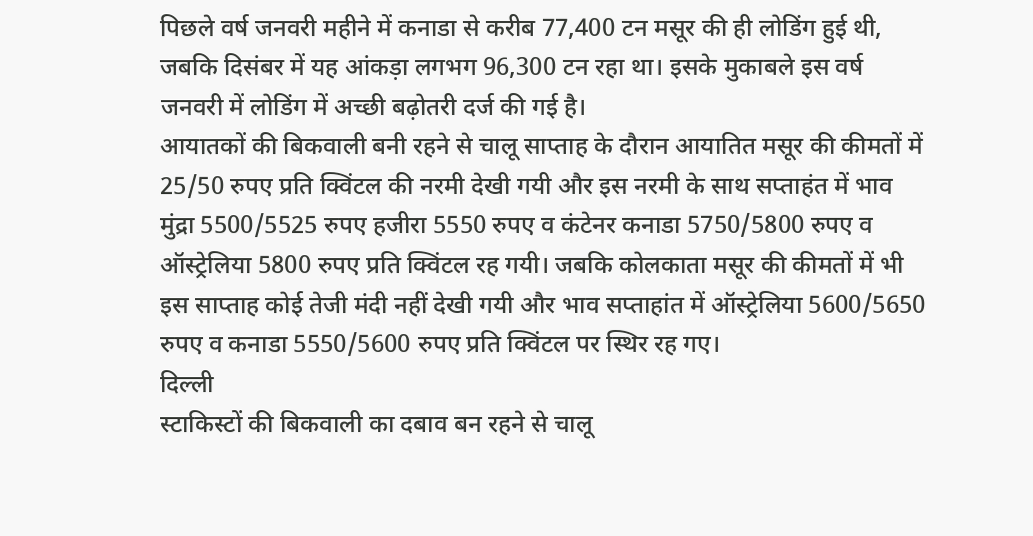पिछले वर्ष जनवरी महीने में कनाडा से करीब 77,400 टन मसूर की ही लोडिंग हुई थी, जबकि दिसंबर में यह आंकड़ा लगभग 96,300 टन रहा था। इसके मुकाबले इस वर्ष जनवरी में लोडिंग में अच्छी बढ़ोतरी दर्ज की गई है।
आयातकों की बिकवाली बनी रहने से चालू साप्ताह के दौरान आयातित मसूर की कीमतों में 25/50 रुपए प्रति क्विंटल की नरमी देखी गयी और इस नरमी के साथ सप्ताहंत में भाव मुंद्रा 5500/5525 रुपए हजीरा 5550 रुपए व कंटेनर कनाडा 5750/5800 रुपए व ऑस्ट्रेलिया 5800 रुपए प्रति क्विंटल रह गयी। जबकि कोलकाता मसूर की कीमतों में भी इस साप्ताह कोई तेजी मंदी नहीं देखी गयी और भाव सप्ताहांत में ऑस्ट्रेलिया 5600/5650 रुपए व कनाडा 5550/5600 रुपए प्रति क्विंटल पर स्थिर रह गए।
दिल्ली
स्टाकिस्टों की बिकवाली का दबाव बन रहने से चालू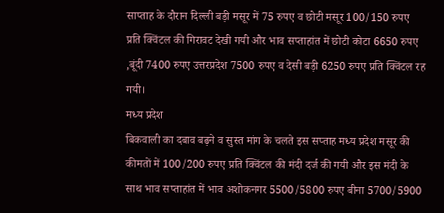साप्ताह के दौरान दिल्ली बड़ी मसूर में 75 रुपए व छोटी मसूर 100/150 रुपए प्रति क्विंटल की गिरावट देखी गयी और भाव सप्ताहांत में छोटी कोटा 6650 रुपए ,बूंदी 7400 रुपए उत्तरप्रदेश 7500 रुपए व देसी बड़ी 6250 रुपए प्रति क्विंटल रह गयी।
मध्य प्रदेश
बिकवाली का दबाव बढ़ने व सुस्त मांग के चलते इस सप्ताह मध्य प्रदेश मसूर की कीमतों में 100/200 रुपए प्रति क्विंटल की मंदी दर्ज की गयी और इस मंदी के साथ भाव सप्ताहांत में भाव अशोकनगर 5500/5800 रुपए बीना 5700/5900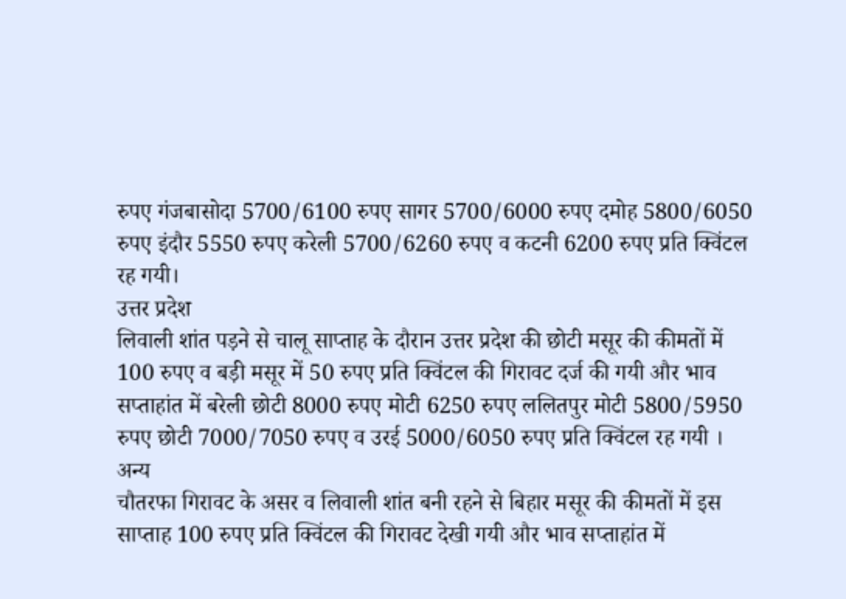रुपए गंजबासोदा 5700/6100 रुपए सागर 5700/6000 रुपए दमोह 5800/6050 रुपए इंदौर 5550 रुपए करेली 5700/6260 रुपए व कटनी 6200 रुपए प्रति क्विंटल रह गयी।
उत्तर प्रदेश
लिवाली शांत पड़ने से चालू साप्ताह के दौरान उत्तर प्रदेश की छोटी मसूर की कीमतों में 100 रुपए व बड़ी मसूर में 50 रुपए प्रति क्विंटल की गिरावट दर्ज की गयी और भाव सप्ताहांत में बरेली छोटी 8000 रुपए मोटी 6250 रुपए ललितपुर मोटी 5800/5950 रुपए छोटी 7000/7050 रुपए व उरई 5000/6050 रुपए प्रति क्विंटल रह गयी ।
अन्य
चौतरफा गिरावट के असर व लिवाली शांत बनी रहने से बिहार मसूर की कीमतों में इस साप्ताह 100 रुपए प्रति क्विंटल की गिरावट देखी गयी और भाव सप्ताहांत में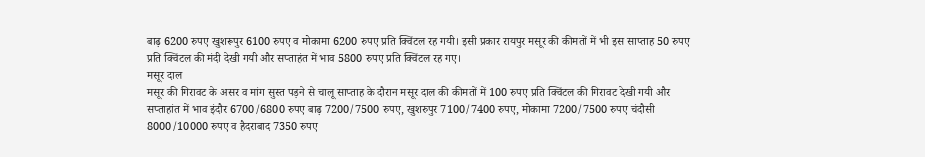बाढ़ 6200 रुपए खुशरूपुर 6100 रुपए व मोकामा 6200 रुपए प्रति क्विंटल रह गयी। इसी प्रकार रायपुर मसूर की कीमतों में भी इस साप्ताह 50 रुपए प्रति क्विंटल की मंदी देखी गयी और सप्ताहंत में भाव 5800 रुपए प्रति क्विंटल रह गए।
मसूर दाल
मसूर की गिरावट के असर व मांग सुस्त पड़ने से चालू साप्ताह के दौरान मसूर दाल की कीमतों में 100 रुपए प्रति क्विंटल की गिरावट देखी गयी और सप्ताहांत में भाव इंदौर 6700/6800 रुपए बाढ़ 7200/7500 रुपए, खुशरुपुर 7100/7400 रुपए, मोकामा 7200/7500 रुपए चंदौसी 8000/10000 रुपए व हैदराबाद 7350 रुपए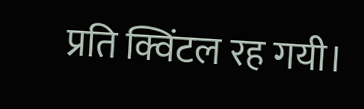प्रति क्विंटल रह गयी।